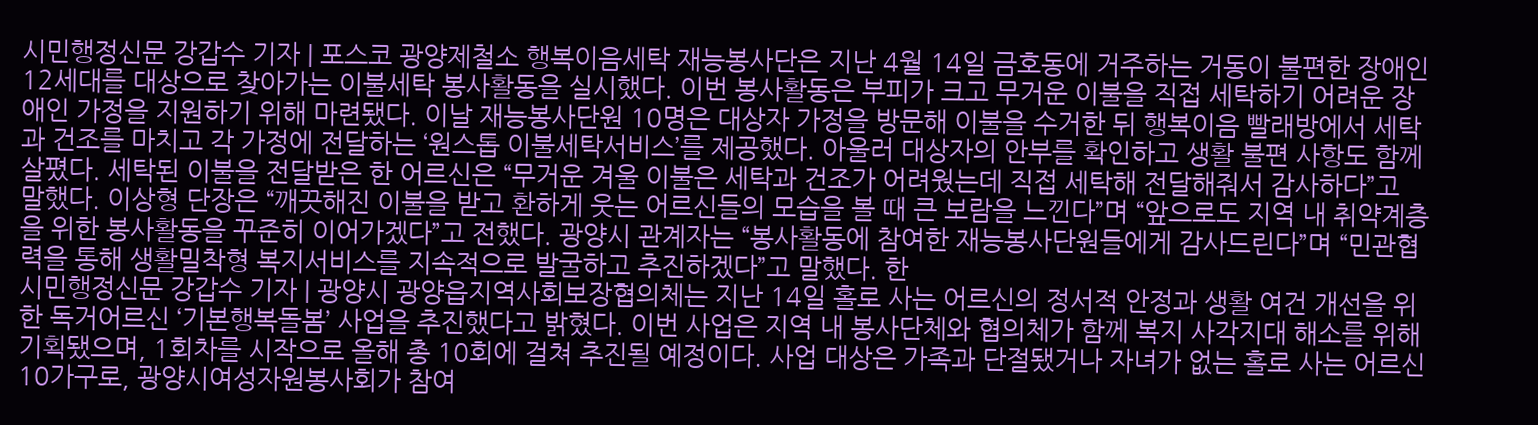시민행정신문 강갑수 기자 | 포스코 광양제철소 행복이음세탁 재능봉사단은 지난 4월 14일 금호동에 거주하는 거동이 불편한 장애인 12세대를 대상으로 찾아가는 이불세탁 봉사활동을 실시했다. 이번 봉사활동은 부피가 크고 무거운 이불을 직접 세탁하기 어려운 장애인 가정을 지원하기 위해 마련됐다. 이날 재능봉사단원 10명은 대상자 가정을 방문해 이불을 수거한 뒤 행복이음 빨래방에서 세탁과 건조를 마치고 각 가정에 전달하는 ‘원스톱 이불세탁서비스’를 제공했다. 아울러 대상자의 안부를 확인하고 생활 불편 사항도 함께 살폈다. 세탁된 이불을 전달받은 한 어르신은 “무거운 겨울 이불은 세탁과 건조가 어려웠는데 직접 세탁해 전달해줘서 감사하다”고 말했다. 이상형 단장은 “깨끗해진 이불을 받고 환하게 웃는 어르신들의 모습을 볼 때 큰 보람을 느낀다”며 “앞으로도 지역 내 취약계층을 위한 봉사활동을 꾸준히 이어가겠다”고 전했다. 광양시 관계자는 “봉사활동에 참여한 재능봉사단원들에게 감사드린다”며 “민관협력을 통해 생활밀착형 복지서비스를 지속적으로 발굴하고 추진하겠다”고 말했다. 한
시민행정신문 강갑수 기자 | 광양시 광양읍지역사회보장협의체는 지난 14일 홀로 사는 어르신의 정서적 안정과 생활 여건 개선을 위한 독거어르신 ‘기본행복돌봄’ 사업을 추진했다고 밝혔다. 이번 사업은 지역 내 봉사단체와 협의체가 함께 복지 사각지대 해소를 위해 기획됐으며, 1회차를 시작으로 올해 총 10회에 걸쳐 추진될 예정이다. 사업 대상은 가족과 단절됐거나 자녀가 없는 홀로 사는 어르신 10가구로, 광양시여성자원봉사회가 참여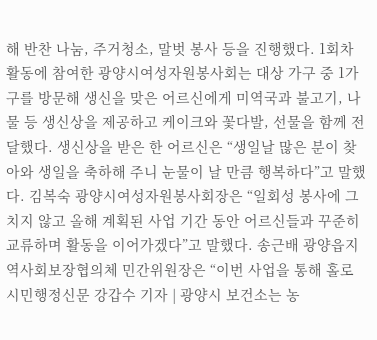해 반찬 나눔, 주거청소, 말벗 봉사 등을 진행했다. 1회차 활동에 참여한 광양시여성자원봉사회는 대상 가구 중 1가구를 방문해 생신을 맞은 어르신에게 미역국과 불고기, 나물 등 생신상을 제공하고 케이크와 꽃다발, 선물을 함께 전달했다. 생신상을 받은 한 어르신은 “생일날 많은 분이 찾아와 생일을 축하해 주니 눈물이 날 만큼 행복하다”고 말했다. 김복숙 광양시여성자원봉사회장은 “일회성 봉사에 그치지 않고 올해 계획된 사업 기간 동안 어르신들과 꾸준히 교류하며 활동을 이어가겠다”고 말했다. 송근배 광양읍지역사회보장협의체 민간위원장은 “이번 사업을 통해 홀로
시민행정신문 강갑수 기자 | 광양시 보건소는 농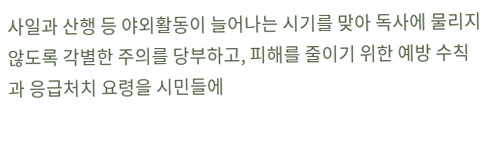사일과 산행 등 야외활동이 늘어나는 시기를 맞아 독사에 물리지 않도록 각별한 주의를 당부하고, 피해를 줄이기 위한 예방 수칙과 응급처치 요령을 시민들에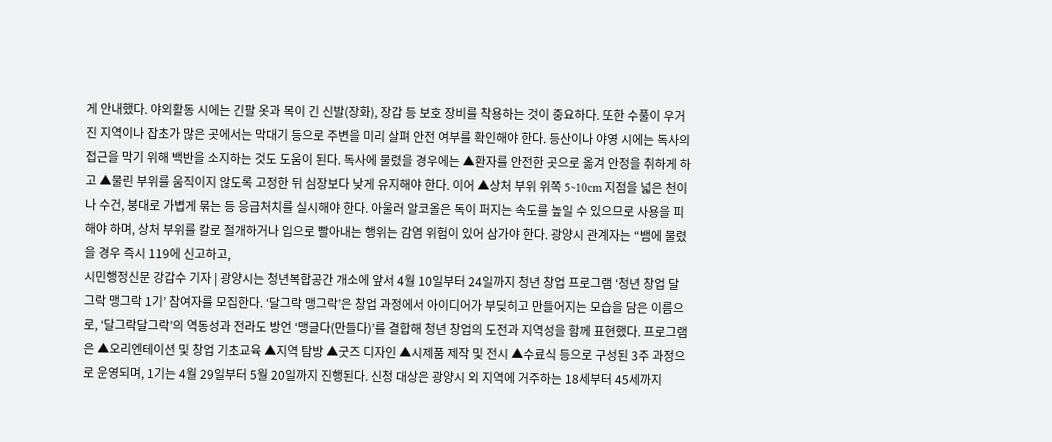게 안내했다. 야외활동 시에는 긴팔 옷과 목이 긴 신발(장화), 장갑 등 보호 장비를 착용하는 것이 중요하다. 또한 수풀이 우거진 지역이나 잡초가 많은 곳에서는 막대기 등으로 주변을 미리 살펴 안전 여부를 확인해야 한다. 등산이나 야영 시에는 독사의 접근을 막기 위해 백반을 소지하는 것도 도움이 된다. 독사에 물렸을 경우에는 ▲환자를 안전한 곳으로 옮겨 안정을 취하게 하고 ▲물린 부위를 움직이지 않도록 고정한 뒤 심장보다 낮게 유지해야 한다. 이어 ▲상처 부위 위쪽 5~10cm 지점을 넓은 천이나 수건, 붕대로 가볍게 묶는 등 응급처치를 실시해야 한다. 아울러 알코올은 독이 퍼지는 속도를 높일 수 있으므로 사용을 피해야 하며, 상처 부위를 칼로 절개하거나 입으로 빨아내는 행위는 감염 위험이 있어 삼가야 한다. 광양시 관계자는 “뱀에 물렸을 경우 즉시 119에 신고하고,
시민행정신문 강갑수 기자 | 광양시는 청년복합공간 개소에 앞서 4월 10일부터 24일까지 청년 창업 프로그램 ‘청년 창업 달그락 맹그락 1기’ 참여자를 모집한다. ‘달그락 맹그락’은 창업 과정에서 아이디어가 부딪히고 만들어지는 모습을 담은 이름으로, ‘달그락달그락’의 역동성과 전라도 방언 ‘맹글다(만들다)’를 결합해 청년 창업의 도전과 지역성을 함께 표현했다. 프로그램은 ▲오리엔테이션 및 창업 기초교육 ▲지역 탐방 ▲굿즈 디자인 ▲시제품 제작 및 전시 ▲수료식 등으로 구성된 3주 과정으로 운영되며, 1기는 4월 29일부터 5월 20일까지 진행된다. 신청 대상은 광양시 외 지역에 거주하는 18세부터 45세까지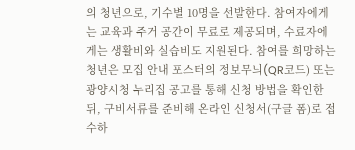의 청년으로, 기수별 10명을 선발한다. 참여자에게는 교육과 주거 공간이 무료로 제공되며, 수료자에게는 생활비와 실습비도 지원된다. 참여를 희망하는 청년은 모집 안내 포스터의 정보무늬(QR코드) 또는 광양시청 누리집 공고를 통해 신청 방법을 확인한 뒤, 구비서류를 준비해 온라인 신청서(구글 폼)로 접수하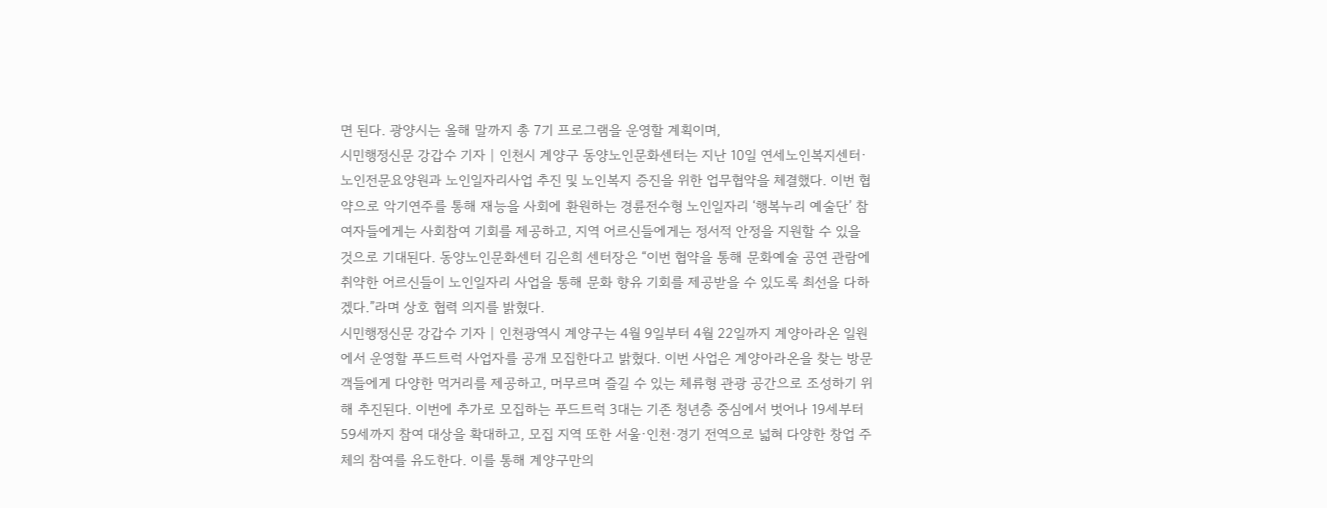면 된다. 광양시는 올해 말까지 총 7기 프로그램을 운영할 계획이며,
시민행정신문 강갑수 기자 | 인천시 계양구 동양노인문화센터는 지난 10일 연세노인복지센터·노인전문요양원과 노인일자리사업 추진 및 노인복지 증진을 위한 업무협약을 체결했다. 이번 협약으로 악기연주를 통해 재능을 사회에 환원하는 경륜전수형 노인일자리 ‘행복누리 예술단’ 참여자들에게는 사회참여 기회를 제공하고, 지역 어르신들에게는 정서적 안정을 지원할 수 있을 것으로 기대된다. 동양노인문화센터 김은희 센터장은 “이번 협약을 통해 문화예술 공연 관람에 취약한 어르신들이 노인일자리 사업을 통해 문화 향유 기회를 제공받을 수 있도록 최선을 다하겠다.”라며 상호 협력 의지를 밝혔다.
시민행정신문 강갑수 기자 | 인천광역시 계양구는 4월 9일부터 4월 22일까지 계양아라온 일원에서 운영할 푸드트럭 사업자를 공개 모집한다고 밝혔다. 이번 사업은 계양아라온을 찾는 방문객들에게 다양한 먹거리를 제공하고, 머무르며 즐길 수 있는 체류형 관광 공간으로 조성하기 위해 추진된다. 이번에 추가로 모집하는 푸드트럭 3대는 기존 청년층 중심에서 벗어나 19세부터 59세까지 참여 대상을 확대하고, 모집 지역 또한 서울·인천·경기 전역으로 넓혀 다양한 창업 주체의 참여를 유도한다. 이를 통해 계양구만의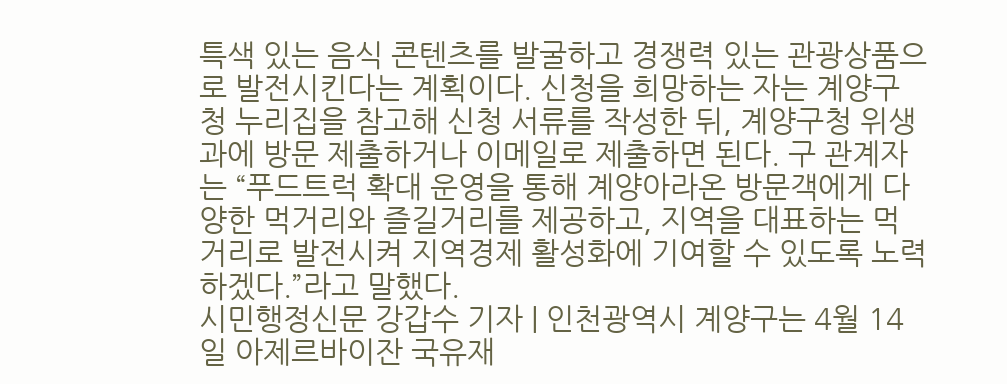특색 있는 음식 콘텐츠를 발굴하고 경쟁력 있는 관광상품으로 발전시킨다는 계획이다. 신청을 희망하는 자는 계양구청 누리집을 참고해 신청 서류를 작성한 뒤, 계양구청 위생과에 방문 제출하거나 이메일로 제출하면 된다. 구 관계자는 “푸드트럭 확대 운영을 통해 계양아라온 방문객에게 다양한 먹거리와 즐길거리를 제공하고, 지역을 대표하는 먹거리로 발전시켜 지역경제 활성화에 기여할 수 있도록 노력하겠다.”라고 말했다.
시민행정신문 강갑수 기자 | 인천광역시 계양구는 4월 14일 아제르바이잔 국유재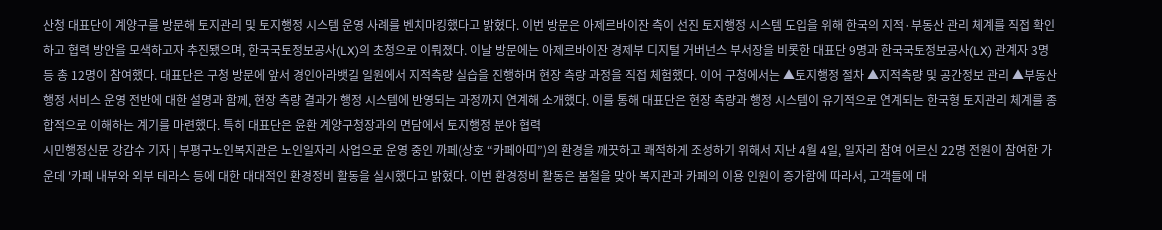산청 대표단이 계양구를 방문해 토지관리 및 토지행정 시스템 운영 사례를 벤치마킹했다고 밝혔다. 이번 방문은 아제르바이잔 측이 선진 토지행정 시스템 도입을 위해 한국의 지적·부동산 관리 체계를 직접 확인하고 협력 방안을 모색하고자 추진됐으며, 한국국토정보공사(LX)의 초청으로 이뤄졌다. 이날 방문에는 아제르바이잔 경제부 디지털 거버넌스 부서장을 비롯한 대표단 9명과 한국국토정보공사(LX) 관계자 3명 등 총 12명이 참여했다. 대표단은 구청 방문에 앞서 경인아라뱃길 일원에서 지적측량 실습을 진행하며 현장 측량 과정을 직접 체험했다. 이어 구청에서는 ▲토지행정 절차 ▲지적측량 및 공간정보 관리 ▲부동산 행정 서비스 운영 전반에 대한 설명과 함께, 현장 측량 결과가 행정 시스템에 반영되는 과정까지 연계해 소개했다. 이를 통해 대표단은 현장 측량과 행정 시스템이 유기적으로 연계되는 한국형 토지관리 체계를 종합적으로 이해하는 계기를 마련했다. 특히 대표단은 윤환 계양구청장과의 면담에서 토지행정 분야 협력
시민행정신문 강갑수 기자 | 부평구노인복지관은 노인일자리 사업으로 운영 중인 까페(상호 “카페아띠”)의 환경을 깨끗하고 쾌적하게 조성하기 위해서 지난 4월 4일, 일자리 참여 어르신 22명 전원이 참여한 가운데 '카페 내부와 외부 테라스 등에 대한 대대적인 환경정비 활동을 실시했다고 밝혔다. 이번 환경정비 활동은 봄철을 맞아 복지관과 카페의 이용 인원이 증가함에 따라서, 고객들에 대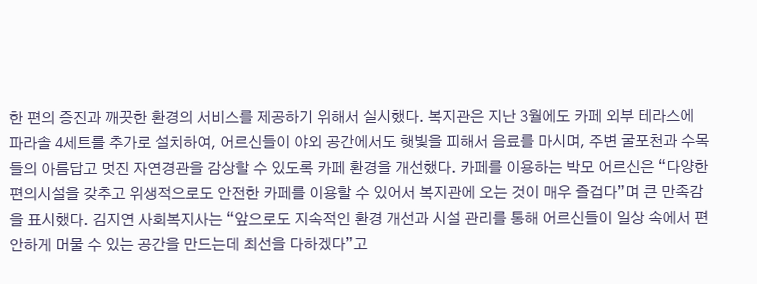한 편의 증진과 깨끗한 환경의 서비스를 제공하기 위해서 실시했다. 복지관은 지난 3월에도 카페 외부 테라스에 파라솔 4세트를 추가로 설치하여, 어르신들이 야외 공간에서도 햇빛을 피해서 음료를 마시며, 주변 굴포천과 수목들의 아름답고 멋진 자연경관을 감상할 수 있도록 카페 환경을 개선했다. 카페를 이용하는 박모 어르신은 “다양한 편의시설을 갖추고 위생적으로도 안전한 카페를 이용할 수 있어서 복지관에 오는 것이 매우 즐겁다”며 큰 만족감을 표시했다. 김지연 사회복지사는 “앞으로도 지속적인 환경 개선과 시설 관리를 통해 어르신들이 일상 속에서 편안하게 머물 수 있는 공간을 만드는데 최선을 다하겠다”고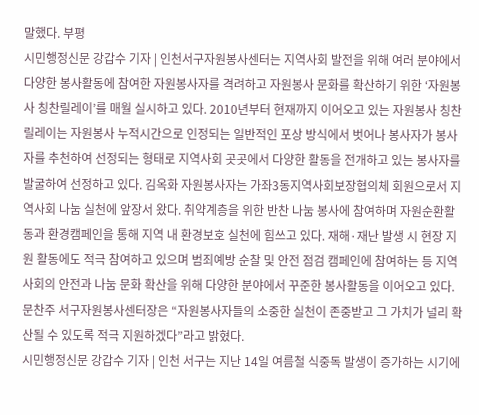말했다. 부평
시민행정신문 강갑수 기자 | 인천서구자원봉사센터는 지역사회 발전을 위해 여러 분야에서 다양한 봉사활동에 참여한 자원봉사자를 격려하고 자원봉사 문화를 확산하기 위한 ‘자원봉사 칭찬릴레이’를 매월 실시하고 있다. 2010년부터 현재까지 이어오고 있는 자원봉사 칭찬릴레이는 자원봉사 누적시간으로 인정되는 일반적인 포상 방식에서 벗어나 봉사자가 봉사자를 추천하여 선정되는 형태로 지역사회 곳곳에서 다양한 활동을 전개하고 있는 봉사자를 발굴하여 선정하고 있다. 김옥화 자원봉사자는 가좌3동지역사회보장협의체 회원으로서 지역사회 나눔 실천에 앞장서 왔다. 취약계층을 위한 반찬 나눔 봉사에 참여하며 자원순환활동과 환경캠페인을 통해 지역 내 환경보호 실천에 힘쓰고 있다. 재해·재난 발생 시 현장 지원 활동에도 적극 참여하고 있으며 범죄예방 순찰 및 안전 점검 캠페인에 참여하는 등 지역사회의 안전과 나눔 문화 확산을 위해 다양한 분야에서 꾸준한 봉사활동을 이어오고 있다. 문찬주 서구자원봉사센터장은 “자원봉사자들의 소중한 실천이 존중받고 그 가치가 널리 확산될 수 있도록 적극 지원하겠다”라고 밝혔다.
시민행정신문 강갑수 기자 | 인천 서구는 지난 14일 여름철 식중독 발생이 증가하는 시기에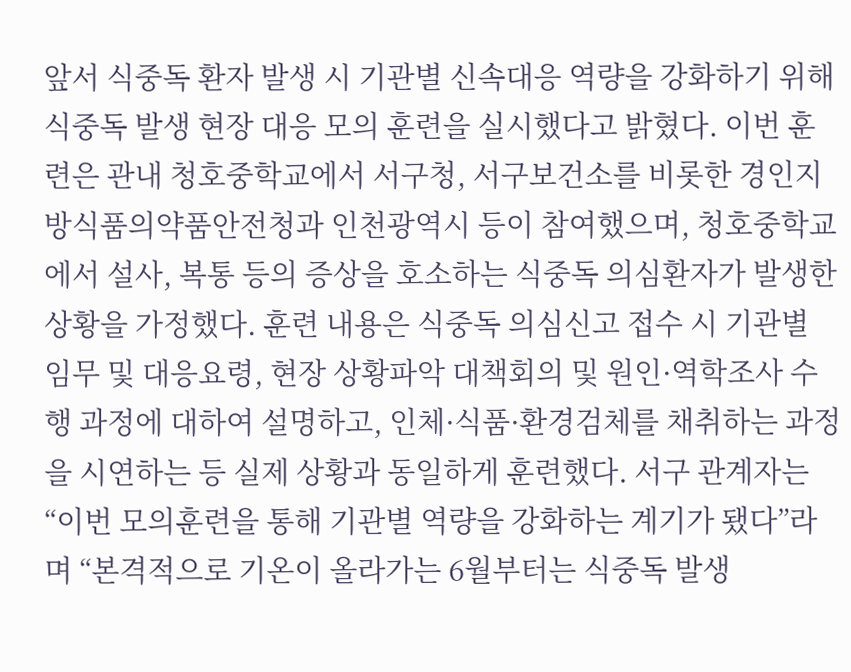앞서 식중독 환자 발생 시 기관별 신속대응 역량을 강화하기 위해 식중독 발생 현장 대응 모의 훈련을 실시했다고 밝혔다. 이번 훈련은 관내 청호중학교에서 서구청, 서구보건소를 비롯한 경인지방식품의약품안전청과 인천광역시 등이 참여했으며, 청호중학교에서 설사, 복통 등의 증상을 호소하는 식중독 의심환자가 발생한 상황을 가정했다. 훈련 내용은 식중독 의심신고 접수 시 기관별 임무 및 대응요령, 현장 상황파악 대책회의 및 원인·역학조사 수행 과정에 대하여 설명하고, 인체·식품·환경검체를 채취하는 과정을 시연하는 등 실제 상황과 동일하게 훈련했다. 서구 관계자는 “이번 모의훈련을 통해 기관별 역량을 강화하는 계기가 됐다”라며 “본격적으로 기온이 올라가는 6월부터는 식중독 발생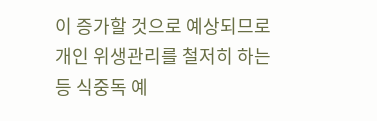이 증가할 것으로 예상되므로 개인 위생관리를 철저히 하는 등 식중독 예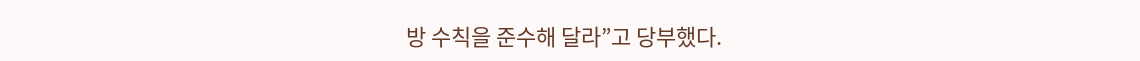방 수칙을 준수해 달라”고 당부했다.